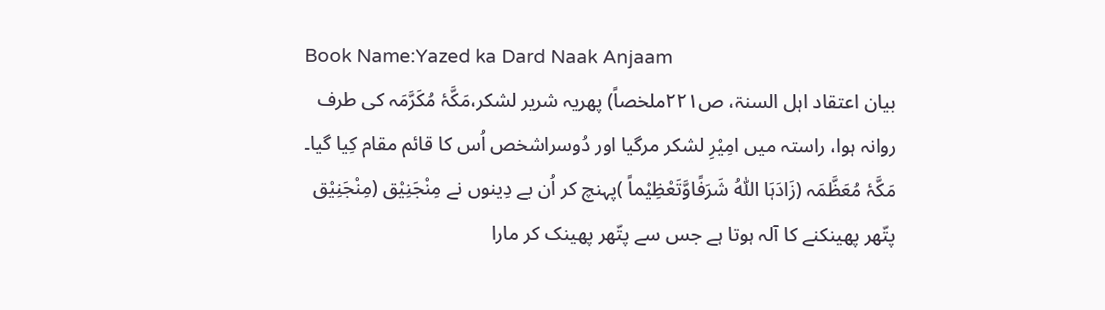Book Name:Yazed ka Dard Naak Anjaam
بیان اعتقاد اہل السنۃ، ص۲۲۱ملخصاً) پھریہ شریر لشکر،مَکَّۂ مُکَرَّمَہ کی طرف روانہ ہوا، راستہ میں امِیْرِ لشکر مرگیا اور دُوسراشخص اُس کا قائم مقام کِیا گیا۔ مَکَّۂ مُعَظَّمَہ (زَادَہَا اللّٰہُ شَرَفًاوَّتَعْظِیْماً )پہنچ کر اُن بے دِینوں نے مِنْجَنِیْق (مِنْجَنِیْق پتّھر پھینکنے کا آلہ ہوتا ہے جس سے پتّھر پھینک کر مارا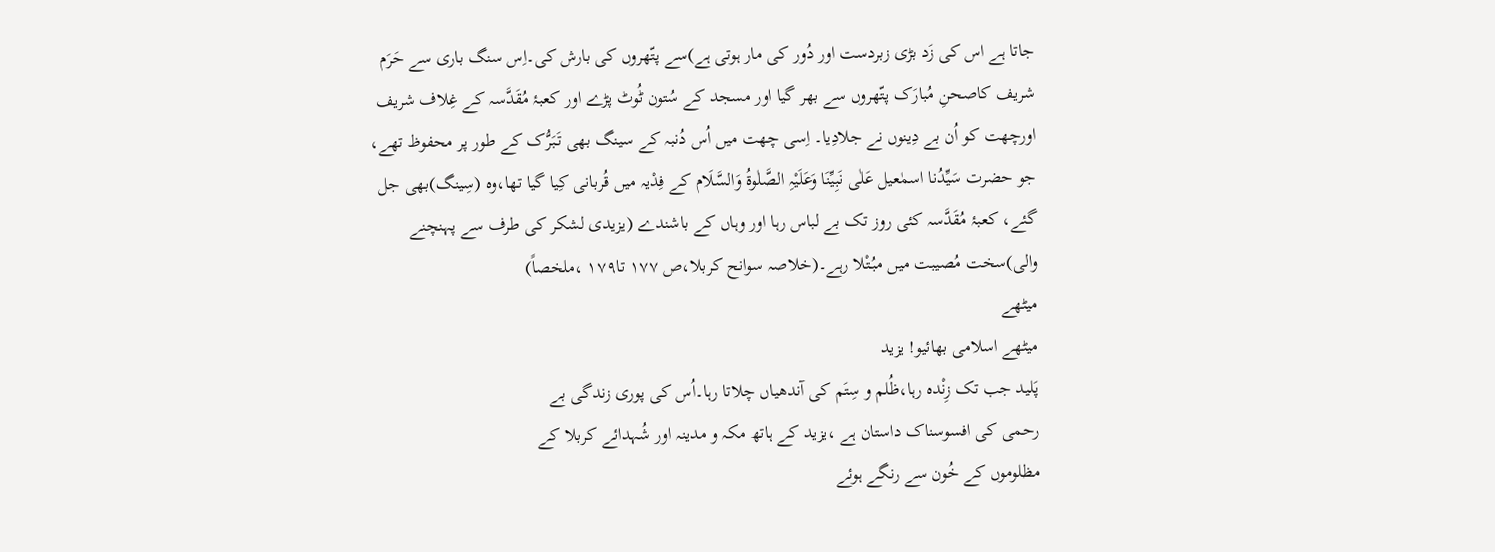جاتا ہے اس کی زَد بڑی زبردست اور دُور کی مار ہوتی ہے)سے پتّھروں کی بارش کی۔اِس سنگ باری سے حَرَم شریف کاصحنِ مُبارَک پتّھروں سے بھر گیا اور مسجد کے سُتون ٹُوٹ پڑے اور کعبۂ مُقَدَّسہ کے غِلاف شریف اورچھت کو اُن بے دِینوں نے جلادِیا۔ اِسی چھت میں اُس دُنبہ کے سینگ بھی تَبَرُّک کے طور پر محفوظ تھے، جو حضرت سَیِّدُنا اسمٰعیل عَلٰی نَبِیِّنَا وَعَلَیْہِ الصَّلٰوۃُ وَالسَّلَام کے فِدْیہ میں قُربانی کِیا گیا تھا،وہ (سِینگ)بھی جل گئے، کعبۂ مُقَدَّسہ کئی روز تک بے لباس رہا اور وہاں کے باشندے (یزیدی لشکر کی طرف سے پہنچنے والی)سخت مُصیبت میں مبُتْلا رہے۔(خلاصہ سوانح کربلا،ص ۱۷۷ تا۱۷۹ ،ملخصاً)
میٹھے
میٹھے اسلامی بھائیو! یزید
پَلید جب تک زِنْدہ رہا،ظُلم و سِتَم کی آندھیاں چلاتا رہا۔اُس کی پوری زندگی بے
رحمی کی افسوسناک داستان ہے ،یزید کے ہاتھ مکہ و مدینہ اور شُہدائے کربلا کے
مظلوموں کے خُون سے رنگے ہوئے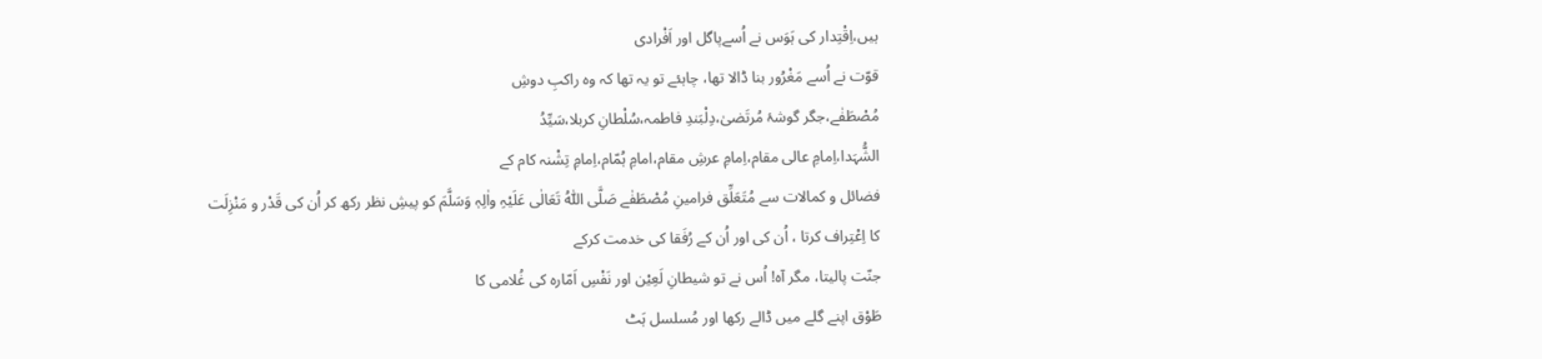ہیں،اِقْتِدار کی ہَوَس نے اُسےپاگل اور اَفْرادی
قوّت نے اُسے مَغْرُور بنا ڈالا تھا، چاہئے تو یہ تھا کہ وہ راکبِ دوشِ
مُصْطَفٰے،جگر گوشۂ مُرتَضیٰ،دِلْبَندِ فاطمہ،سُلْطانِ کربلا،سَیِّدُ
الشُّہَدا،اِمامِ عالی مقام،اِمامِ عرشِ مقام،امامِ ہُمّام،اِمامِ تِشْنہ کام کے
فضائل و کمالات سے مُتَعَلِّق فرامینِ مُصْطَفٰے صَلَّی اللّٰہُ تَعَالٰی عَلَیْہِ واٰلِہٖ وَسَلَّمَ کو پیشِ نظر رکھ کر اُن کی قَدْر و مَنْزِلَت
کا اِعْتِراف کرتا ، اُن کی اور اُن کے رُفَقا کی خدمت کرکے
جنّت پالیتا، مگر آہ! اُس نے تو شیطانِ لَعِیْن اور نَفْسِ اَمّارہ کی غُلامی کا
طَوْق اپنے گلے میں ڈالے رکھا اور مُسلسل ہَٹ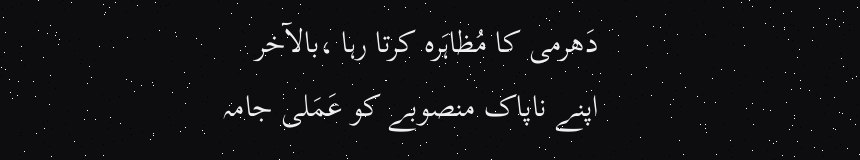دَھرمی کا مُظاہَرہ کرتا رہا ،بالآخر
اپنے ناپاک منصوبے کو عَمَلی جامہ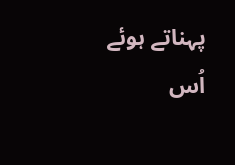پہناتے ہوئے
اُس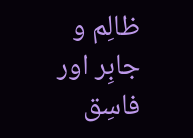ظالِم و جابِر اور فاسِق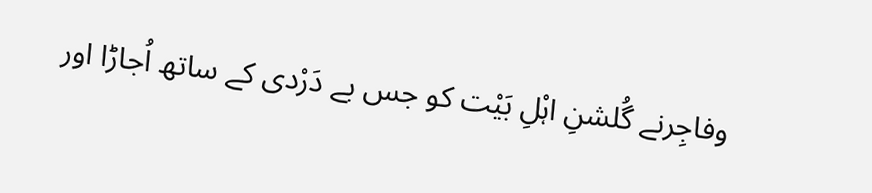وفاجِرنے گُلشنِ اہْلِ بَیْت کو جس بے دَرْدی کے ساتھ اُجاڑا اور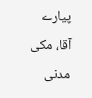پیارے آقا، مکی
مدنی